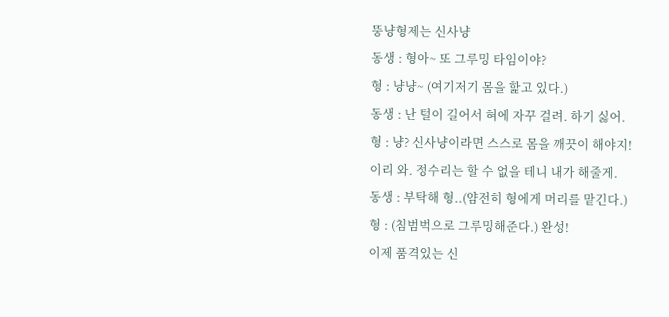뚱냥형제는 신사냥
동생 : 형아~ 또 그루밍 타임이야?
형 : 냥냥~ (여기저기 몸을 핥고 있다.)
동생 : 난 털이 길어서 혀에 자꾸 걸려. 하기 싫어.
형 : 냥? 신사냥이라면 스스로 몸을 깨끗이 해야지!
이리 와. 정수리는 할 수 없을 테니 내가 해줄게.
동생 : 부탁해 형..(얌전히 형에게 머리를 맡긴다.)
형 : (침범벅으로 그루밍해준다.) 완성!
이제 품격있는 신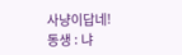사냥이답네!
동생 : 냐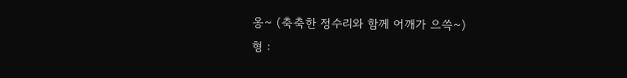옹~ (축축한 정수리와 함께 어깨가 으쓱~)
형 :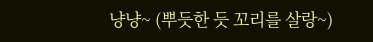냥냥~ (뿌듯한 듯 꼬리를 살랑~)